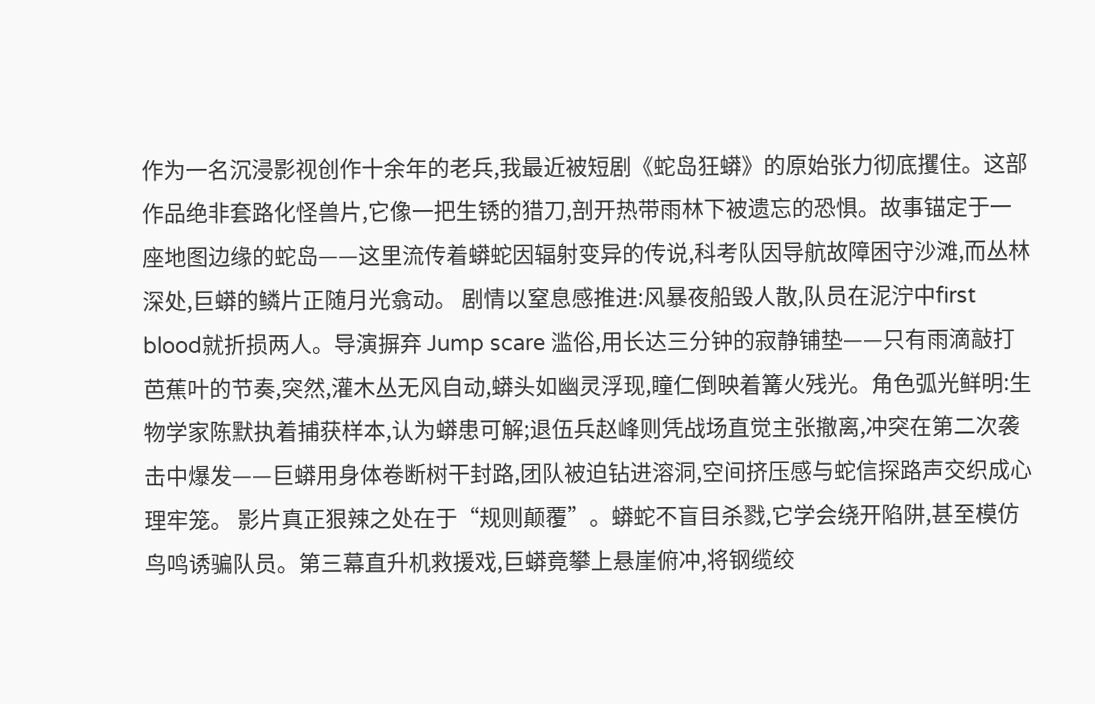作为一名沉浸影视创作十余年的老兵,我最近被短剧《蛇岛狂蟒》的原始张力彻底攫住。这部作品绝非套路化怪兽片,它像一把生锈的猎刀,剖开热带雨林下被遗忘的恐惧。故事锚定于一座地图边缘的蛇岛——这里流传着蟒蛇因辐射变异的传说,科考队因导航故障困守沙滩,而丛林深处,巨蟒的鳞片正随月光翕动。 剧情以窒息感推进:风暴夜船毁人散,队员在泥泞中first blood就折损两人。导演摒弃 Jump scare 滥俗,用长达三分钟的寂静铺垫——只有雨滴敲打芭蕉叶的节奏,突然,灌木丛无风自动,蟒头如幽灵浮现,瞳仁倒映着篝火残光。角色弧光鲜明:生物学家陈默执着捕获样本,认为蟒患可解;退伍兵赵峰则凭战场直觉主张撤离,冲突在第二次袭击中爆发——巨蟒用身体卷断树干封路,团队被迫钻进溶洞,空间挤压感与蛇信探路声交织成心理牢笼。 影片真正狠辣之处在于“规则颠覆”。蟒蛇不盲目杀戮,它学会绕开陷阱,甚至模仿鸟鸣诱骗队员。第三幕直升机救援戏,巨蟒竟攀上悬崖俯冲,将钢缆绞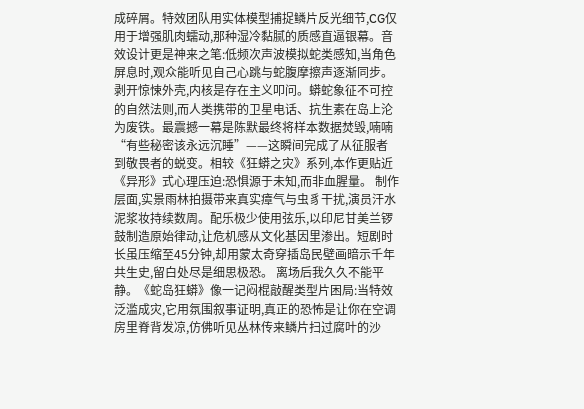成碎屑。特效团队用实体模型捕捉鳞片反光细节,CG仅用于增强肌肉蠕动,那种湿冷黏腻的质感直逼银幕。音效设计更是神来之笔:低频次声波模拟蛇类感知,当角色屏息时,观众能听见自己心跳与蛇腹摩擦声逐渐同步。 剥开惊悚外壳,内核是存在主义叩问。蟒蛇象征不可控的自然法则,而人类携带的卫星电话、抗生素在岛上沦为废铁。最震撼一幕是陈默最终将样本数据焚毁,喃喃“有些秘密该永远沉睡”——这瞬间完成了从征服者到敬畏者的蜕变。相较《狂蟒之灾》系列,本作更贴近《异形》式心理压迫:恐惧源于未知,而非血腥量。 制作层面,实景雨林拍摄带来真实瘴气与虫豸干扰,演员汗水泥浆妆持续数周。配乐极少使用弦乐,以印尼甘美兰锣鼓制造原始律动,让危机感从文化基因里渗出。短剧时长虽压缩至45分钟,却用蒙太奇穿插岛民壁画暗示千年共生史,留白处尽是细思极恐。 离场后我久久不能平静。《蛇岛狂蟒》像一记闷棍敲醒类型片困局:当特效泛滥成灾,它用氛围叙事证明,真正的恐怖是让你在空调房里脊背发凉,仿佛听见丛林传来鳞片扫过腐叶的沙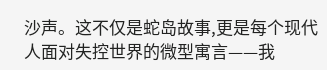沙声。这不仅是蛇岛故事,更是每个现代人面对失控世界的微型寓言——我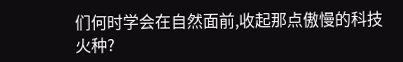们何时学会在自然面前,收起那点傲慢的科技火种?